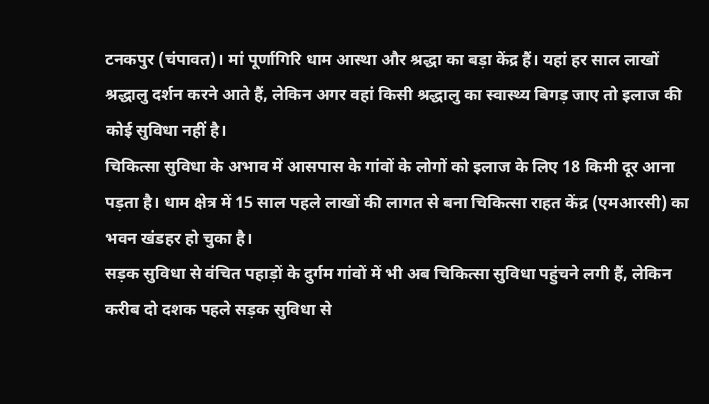टनकपुर (चंपावत)। मां पूर्णागिरि धाम आस्था और श्रद्धा का बड़ा केंद्र हैं। यहां हर साल लाखों श्रद्धालु दर्शन करने आते हैं, लेकिन अगर वहां किसी श्रद्धालु का स्वास्थ्य बिगड़ जाए तो इलाज की कोई सुविधा नहीं है।
चिकित्सा सुविधा के अभाव में आसपास के गांवों के लोगों को इलाज के लिए 18 किमी दूर आना पड़ता है। धाम क्षेत्र में 15 साल पहले लाखों की लागत से बना चिकित्सा राहत केंद्र (एमआरसी) का भवन खंडहर हो चुका है।
सड़क सुविधा से वंचित पहाड़ों के दुर्गम गांवों में भी अब चिकित्सा सुविधा पहुंचने लगी हैं, लेकिन करीब दो दशक पहले सड़क सुविधा से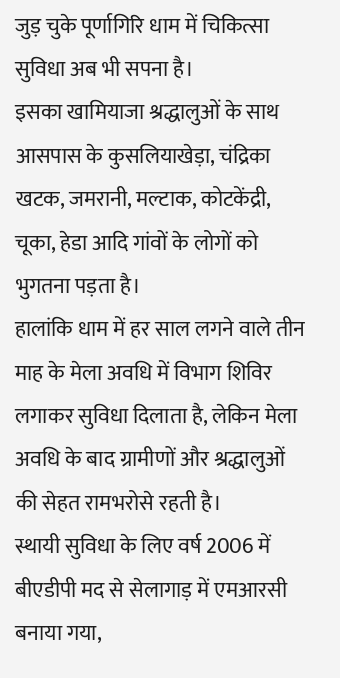जुड़ चुके पूर्णागिरि धाम में चिकित्सा सुविधा अब भी सपना है।
इसका खामियाजा श्रद्धालुओं के साथ आसपास के कुसलियाखेड़ा, चंद्रिका खटक, जमरानी, मल्टाक, कोटकेंद्री, चूका, हेडा आदि गांवों के लोगों को भुगतना पड़ता है।
हालांकि धाम में हर साल लगने वाले तीन माह के मेला अवधि में विभाग शिविर लगाकर सुविधा दिलाता है, लेकिन मेला अवधि के बाद ग्रामीणों और श्रद्धालुओं की सेहत रामभरोसे रहती है।
स्थायी सुविधा के लिए वर्ष 2006 में बीएडीपी मद से सेलागाड़ में एमआरसी बनाया गया,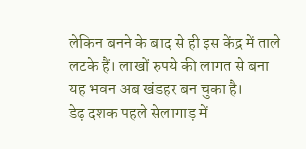लेकिन बनने के बाद से ही इस केंद्र में ताले लटके हैं। लाखों रुपये की लागत से बना यह भवन अब खंडहर बन चुका है।
डेढ़ दशक पहले सेलागाड़ में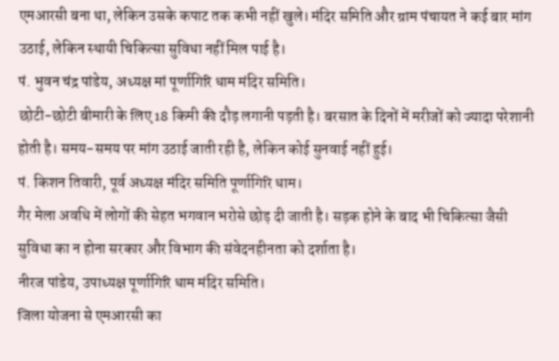एमआरसी बना था, लेकिन उसके कपाट तक कभी नहीं खुले। मंदिर समिति और ग्राम पंचायत ने कई बार मांग उठाई, लेकिन स्थायी चिकित्सा सुविधा नहीं मिल पाई है।
पं. भुवन चंद्र पांडेय, अध्यक्ष मां पूर्णागिरि धाम मंदिर समिति।
छोटी-छोटी बीमारी के लिए 18 किमी की दौड़ लगानी पड़ती है। बरसात के दिनों में मरीजों को ज्यादा परेशानी होती है। समय-समय पर मांग उठाई जाती रही है, लेकिन कोई सुनवाई नहीं हुई।
पं. किशन तिवारी, पूर्व अध्यक्ष मंदिर समिति पूर्णागिरि धाम।
गैर मेला अवधि में लोगों की सेहत भगवान भरोसे छोड़ दी जाती है। सड़क होने के बाद भी चिकित्सा जैसी सुविधा का न होना सरकार और विभाग की संवेदनहीनता को दर्शाता है।
नीरज पांडेय, उपाध्यक्ष पूर्णागिरि धाम मंदिर समिति।
जिला योजना से एमआरसी का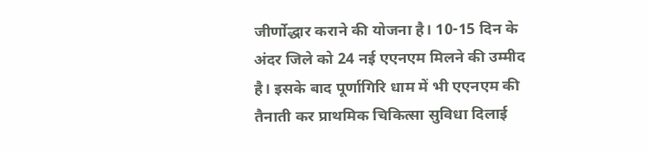जीर्णोद्धार कराने की योजना है। 10-15 दिन के अंदर जिले को 24 नई एएनएम मिलने की उम्मीद है। इसके बाद पूर्णागिरि धाम में भी एएनएम की तैनाती कर प्राथमिक चिकित्सा सुविधा दिलाई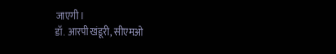जाएगी।
डॉ. आरपी खंडूरी, सीएमओ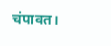चंपावत।